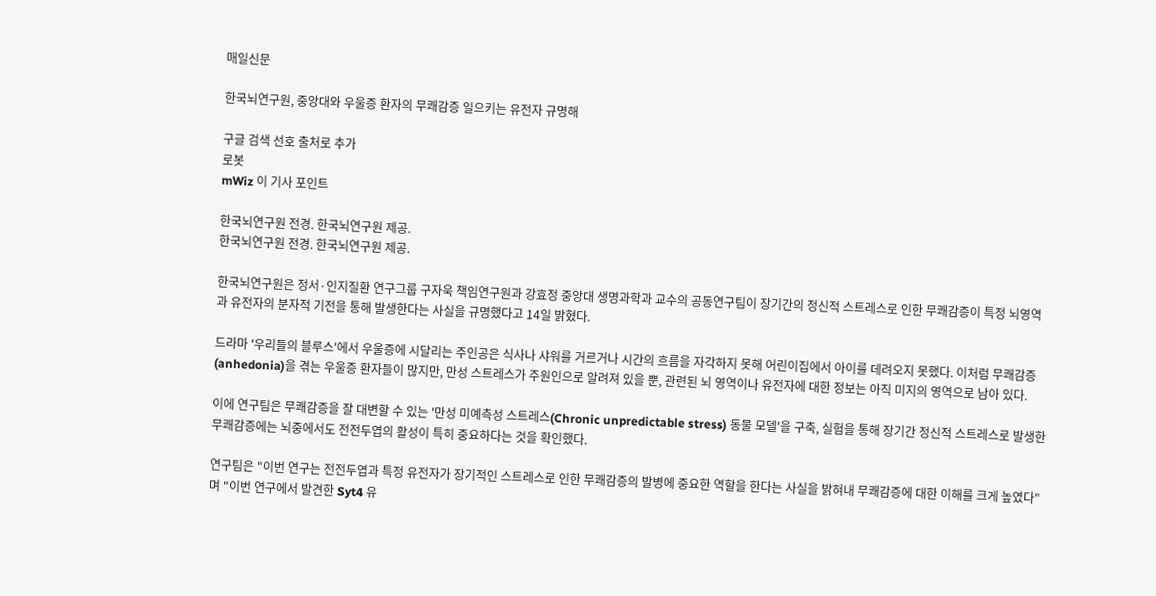매일신문

한국뇌연구원, 중앙대와 우울증 환자의 무쾌감증 일으키는 유전자 규명해

구글 검색 선호 출처로 추가
로봇
mWiz 이 기사 포인트

한국뇌연구원 전경. 한국뇌연구원 제공.
한국뇌연구원 전경. 한국뇌연구원 제공.

한국뇌연구원은 정서·인지질환 연구그룹 구자욱 책임연구원과 강효정 중앙대 생명과학과 교수의 공동연구팀이 장기간의 정신적 스트레스로 인한 무쾌감증이 특정 뇌영역과 유전자의 분자적 기전을 통해 발생한다는 사실을 규명했다고 14일 밝혔다.

드라마 '우리들의 블루스'에서 우울증에 시달리는 주인공은 식사나 샤워를 거르거나 시간의 흐름을 자각하지 못해 어린이집에서 아이를 데려오지 못했다. 이처럼 무쾌감증(anhedonia)을 겪는 우울증 환자들이 많지만, 만성 스트레스가 주원인으로 알려져 있을 뿐, 관련된 뇌 영역이나 유전자에 대한 정보는 아직 미지의 영역으로 남아 있다.

이에 연구팀은 무쾌감증을 잘 대변할 수 있는 '만성 미예측성 스트레스(Chronic unpredictable stress) 동물 모델'을 구축, 실험을 통해 장기간 정신적 스트레스로 발생한 무쾌감증에는 뇌중에서도 전전두엽의 활성이 특히 중요하다는 것을 확인했다.

연구팀은 "이번 연구는 전전두엽과 특정 유전자가 장기적인 스트레스로 인한 무쾌감증의 발병에 중요한 역할을 한다는 사실을 밝혀내 무쾌감증에 대한 이해를 크게 높였다"며 "이번 연구에서 발견한 Syt4 유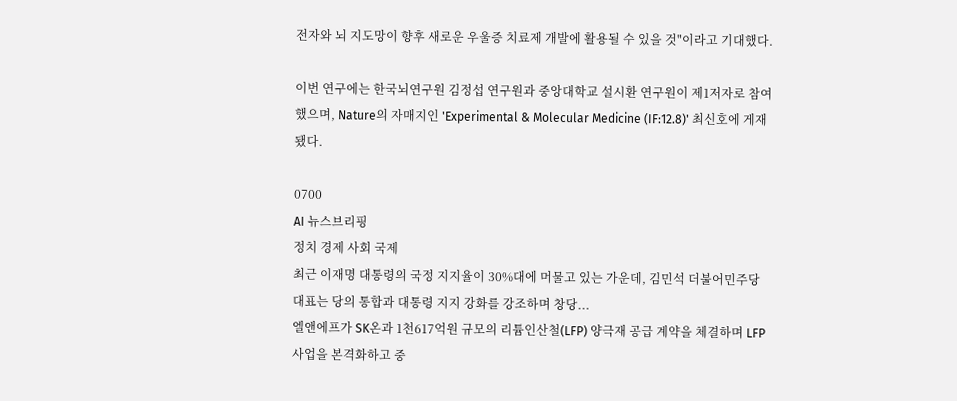전자와 뇌 지도망이 향후 새로운 우울증 치료제 개발에 활용될 수 있을 것"이라고 기대했다.

이번 연구에는 한국뇌연구원 김정섭 연구원과 중앙대학교 설시환 연구원이 제1저자로 참여했으며, Nature의 자매지인 'Experimental & Molecular Medicine (IF:12.8)' 최신호에 게재됐다.

0700
AI 뉴스브리핑
정치 경제 사회 국제
최근 이재명 대통령의 국정 지지율이 30%대에 머물고 있는 가운데, 김민석 더불어민주당 대표는 당의 통합과 대통령 지지 강화를 강조하며 창당...
엘앤에프가 SK온과 1천617억원 규모의 리튬인산철(LFP) 양극재 공급 계약을 체결하며 LFP 사업을 본격화하고 중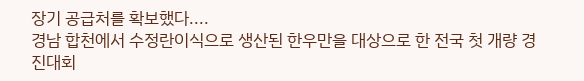장기 공급처를 확보했다....
경남 합천에서 수정란이식으로 생산된 한우만을 대상으로 한 전국 첫 개량 경진대회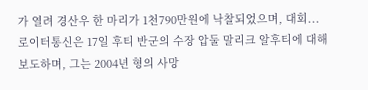가 열려 경산우 한 마리가 1천790만원에 낙찰되었으며, 대회...
로이터통신은 17일 후티 반군의 수장 압둘 말리크 알후티에 대해 보도하며, 그는 2004년 형의 사망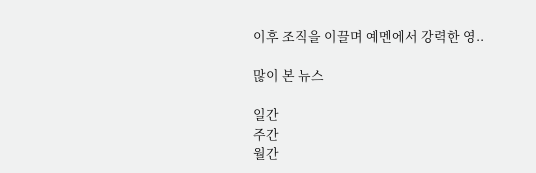이후 조직을 이끌며 예멘에서 강력한 영..

많이 본 뉴스

일간
주간
월간